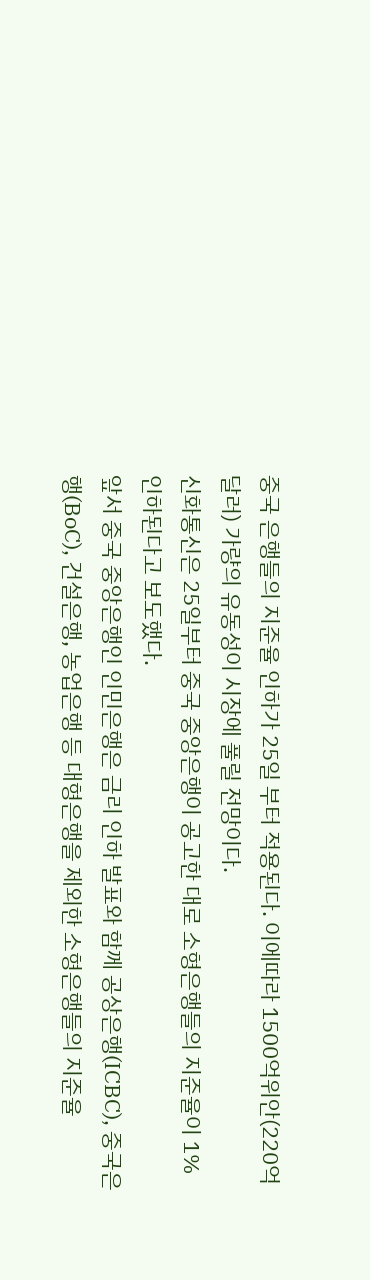중국 은행들의 지준율 인하가 25일 부터 적용된다. 이에따라 1500억위안(220억달러) 가량의 유동성이 시장에 풀릴 전망이다.
신화통신은 25일부터 중국 중앙은행이 공고한 대로 소형은행들의 지준율이 1% 인하된다고 보도했다.
앞서 중국 중앙은행인 인민은행은 금리 인하 발표와 함께 공상은행(ICBC), 중국은행(BoC), 건설은행, 농업은행 등 대형은행을 제외한 소형은행들의 지준율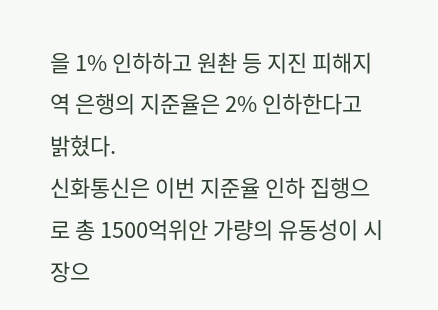을 1% 인하하고 원촨 등 지진 피해지역 은행의 지준율은 2% 인하한다고 밝혔다.
신화통신은 이번 지준율 인하 집행으로 총 1500억위안 가량의 유동성이 시장으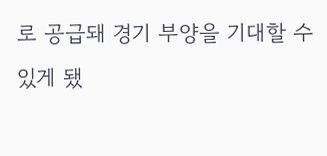로 공급돼 경기 부양을 기대할 수 있게 됐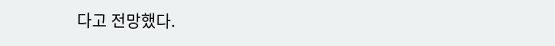다고 전망했다.